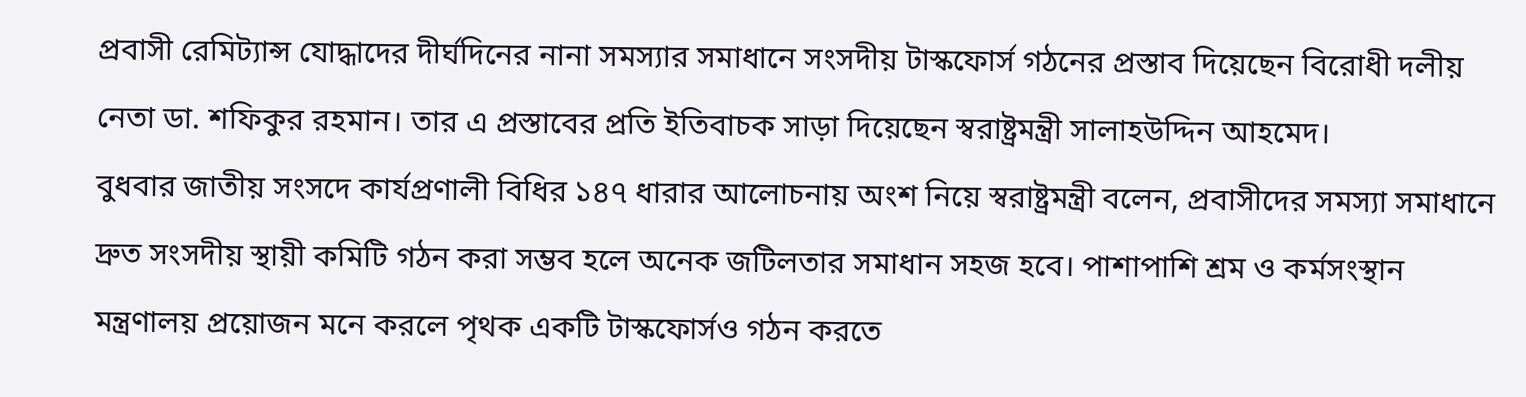প্রবাসী রেমিট্যান্স যোদ্ধাদের দীর্ঘদিনের নানা সমস্যার সমাধানে সংসদীয় টাস্কফোর্স গঠনের প্রস্তাব দিয়েছেন বিরোধী দলীয় নেতা ডা. শফিকুর রহমান। তার এ প্রস্তাবের প্রতি ইতিবাচক সাড়া দিয়েছেন স্বরাষ্ট্রমন্ত্রী সালাহউদ্দিন আহমেদ।
বুধবার জাতীয় সংসদে কার্যপ্রণালী বিধির ১৪৭ ধারার আলোচনায় অংশ নিয়ে স্বরাষ্ট্রমন্ত্রী বলেন, প্রবাসীদের সমস্যা সমাধানে দ্রুত সংসদীয় স্থায়ী কমিটি গঠন করা সম্ভব হলে অনেক জটিলতার সমাধান সহজ হবে। পাশাপাশি শ্রম ও কর্মসংস্থান মন্ত্রণালয় প্রয়োজন মনে করলে পৃথক একটি টাস্কফোর্সও গঠন করতে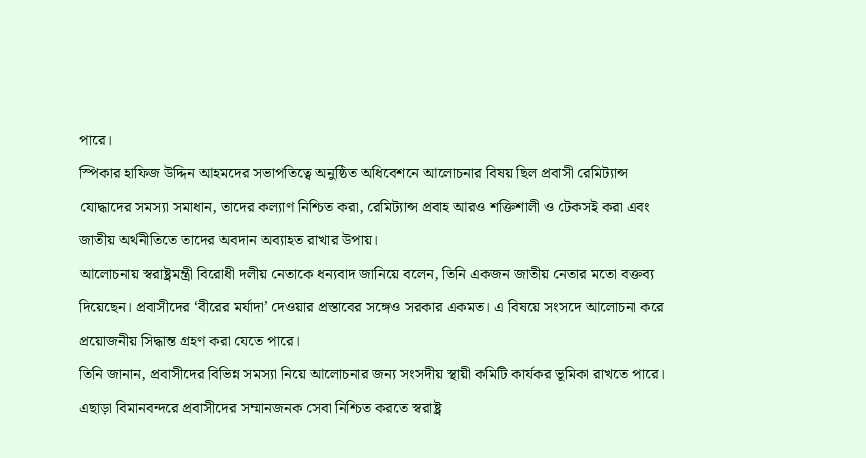পারে।
স্পিকার হাফিজ উদ্দিন আহমদের সভাপতিত্বে অনুষ্ঠিত অধিবেশনে আলোচনার বিষয় ছিল প্রবাসী রেমিট্যান্স যোদ্ধাদের সমস্যা সমাধান, তাদের কল্যাণ নিশ্চিত করা, রেমিট্যান্স প্রবাহ আরও শক্তিশালী ও টেকসই করা এবং জাতীয় অর্থনীতিতে তাদের অবদান অব্যাহত রাখার উপায়।
আলোচনায় স্বরাষ্ট্রমন্ত্রী বিরোধী দলীয় নেতাকে ধন্যবাদ জানিয়ে বলেন, তিনি একজন জাতীয় নেতার মতো বক্তব্য দিয়েছেন। প্রবাসীদের ‘বীরের মর্যাদা’ দেওয়ার প্রস্তাবের সঙ্গেও সরকার একমত। এ বিষয়ে সংসদে আলোচনা করে প্রয়োজনীয় সিদ্ধান্ত গ্রহণ করা যেতে পারে।
তিনি জানান, প্রবাসীদের বিভিন্ন সমস্যা নিয়ে আলোচনার জন্য সংসদীয় স্থায়ী কমিটি কার্যকর ভূমিকা রাখতে পারে। এছাড়া বিমানবন্দরে প্রবাসীদের সম্মানজনক সেবা নিশ্চিত করতে স্বরাষ্ট্র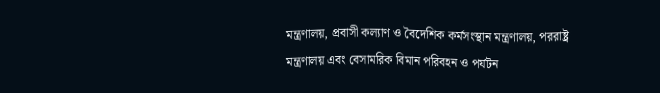মন্ত্রণালয়, প্রবাসী কল্যাণ ও বৈদেশিক কর্মসংস্থান মন্ত্রণালয়, পররাষ্ট্র মন্ত্রণালয় এবং বেসামরিক বিমান পরিবহন ও পর্যটন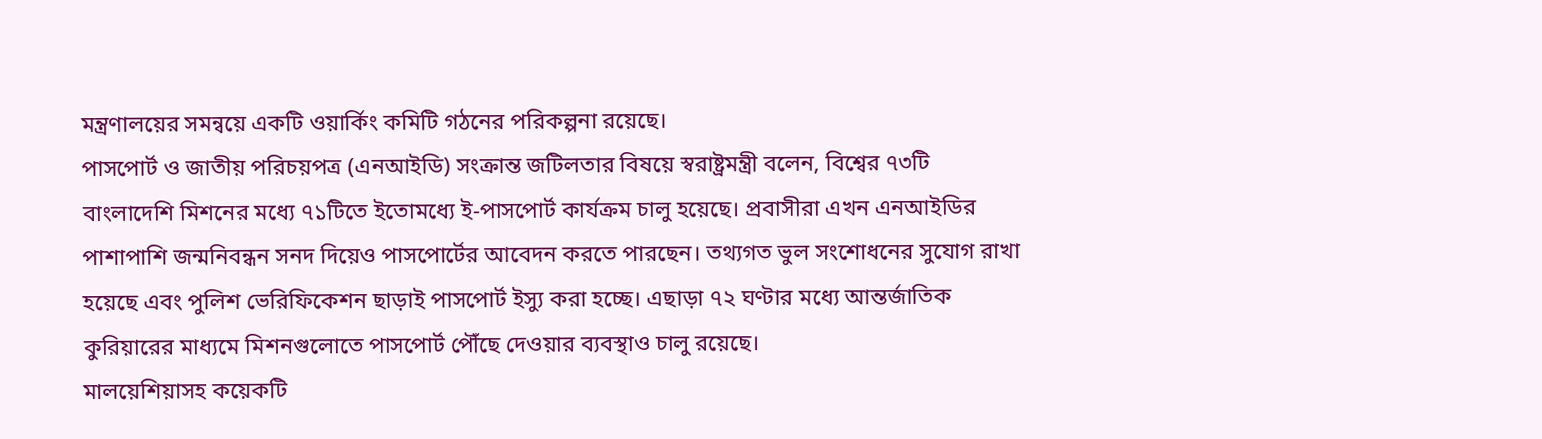মন্ত্রণালয়ের সমন্বয়ে একটি ওয়ার্কিং কমিটি গঠনের পরিকল্পনা রয়েছে।
পাসপোর্ট ও জাতীয় পরিচয়পত্র (এনআইডি) সংক্রান্ত জটিলতার বিষয়ে স্বরাষ্ট্রমন্ত্রী বলেন, বিশ্বের ৭৩টি বাংলাদেশি মিশনের মধ্যে ৭১টিতে ইতোমধ্যে ই-পাসপোর্ট কার্যক্রম চালু হয়েছে। প্রবাসীরা এখন এনআইডির পাশাপাশি জন্মনিবন্ধন সনদ দিয়েও পাসপোর্টের আবেদন করতে পারছেন। তথ্যগত ভুল সংশোধনের সুযোগ রাখা হয়েছে এবং পুলিশ ভেরিফিকেশন ছাড়াই পাসপোর্ট ইস্যু করা হচ্ছে। এছাড়া ৭২ ঘণ্টার মধ্যে আন্তর্জাতিক কুরিয়ারের মাধ্যমে মিশনগুলোতে পাসপোর্ট পৌঁছে দেওয়ার ব্যবস্থাও চালু রয়েছে।
মালয়েশিয়াসহ কয়েকটি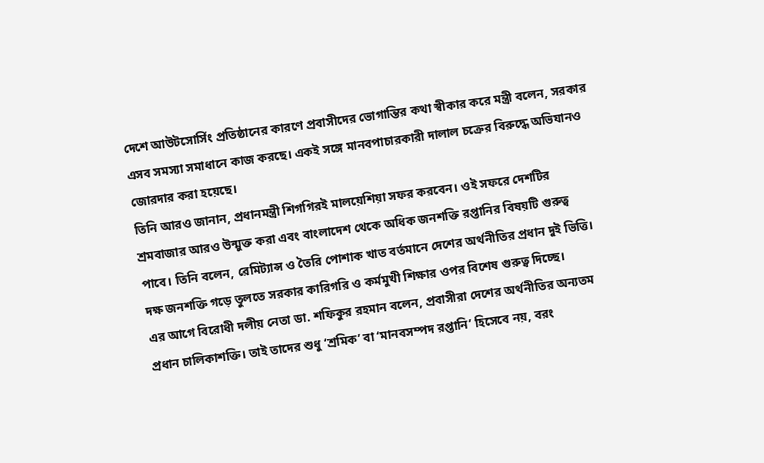দেশে আউটসোর্সিং প্রতিষ্ঠানের কারণে প্রবাসীদের ভোগান্তির কথা স্বীকার করে মন্ত্রী বলেন, সরকার এসব সমস্যা সমাধানে কাজ করছে। একই সঙ্গে মানবপাচারকারী দালাল চক্রের বিরুদ্ধে অভিযানও জোরদার করা হয়েছে।
তিনি আরও জানান, প্রধানমন্ত্রী শিগগিরই মালয়েশিয়া সফর করবেন। ওই সফরে দেশটির শ্রমবাজার আরও উন্মুক্ত করা এবং বাংলাদেশ থেকে অধিক জনশক্তি রপ্তানির বিষয়টি গুরুত্ব পাবে। তিনি বলেন, রেমিট্যান্স ও তৈরি পোশাক খাত বর্তমানে দেশের অর্থনীতির প্রধান দুই ভিত্তি। দক্ষ জনশক্তি গড়ে তুলতে সরকার কারিগরি ও কর্মমুখী শিক্ষার ওপর বিশেষ গুরুত্ব দিচ্ছে।
এর আগে বিরোধী দলীয় নেতা ডা. শফিকুর রহমান বলেন, প্রবাসীরা দেশের অর্থনীতির অন্যতম প্রধান চালিকাশক্তি। তাই তাদের শুধু ‘শ্রমিক’ বা ‘মানবসম্পদ রপ্তানি’ হিসেবে নয়, বরং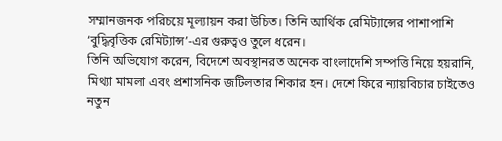সম্মানজনক পরিচয়ে মূল্যায়ন করা উচিত। তিনি আর্থিক রেমিট্যান্সের পাশাপাশি ‘বুদ্ধিবৃত্তিক রেমিট্যান্স’-এর গুরুত্বও তুলে ধরেন।
তিনি অভিযোগ করেন, বিদেশে অবস্থানরত অনেক বাংলাদেশি সম্পত্তি নিয়ে হয়রানি, মিথ্যা মামলা এবং প্রশাসনিক জটিলতার শিকার হন। দেশে ফিরে ন্যায়বিচার চাইতেও নতুন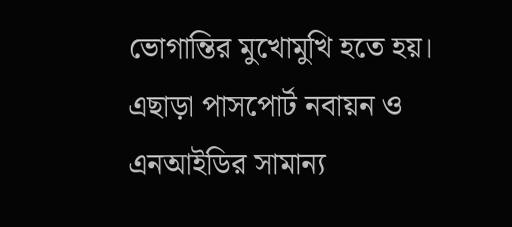ভোগান্তির মুখোমুখি হতে হয়। এছাড়া পাসপোর্ট নবায়ন ও এনআইডির সামান্য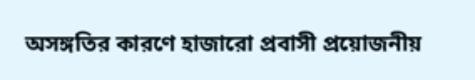অসঙ্গতির কারণে হাজারো প্রবাসী প্রয়োজনীয়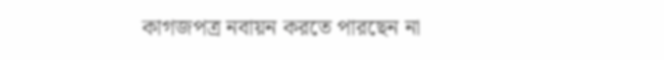কাগজপত্র নবায়ন করতে পারছেন না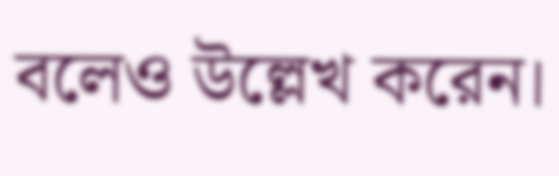বলেও উল্লেখ করেন।